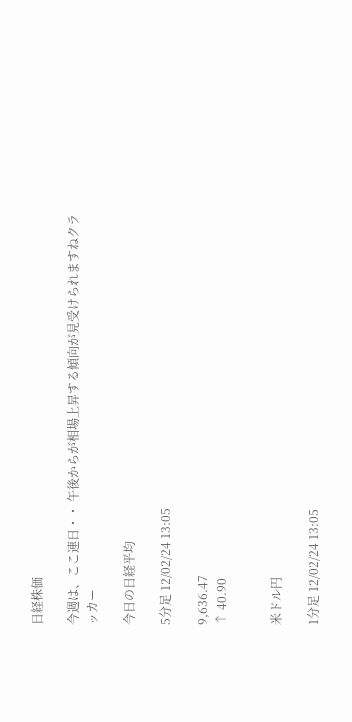日経株価

今週は、ここ連日・・ 午後からが相場上昇する傾向が見受けられますねクラッカー

今日の日経平均

5分足 12/02/24 13:05

9,636.47
↑ 40.90


米ドル円

1分足 12/02/24 13:05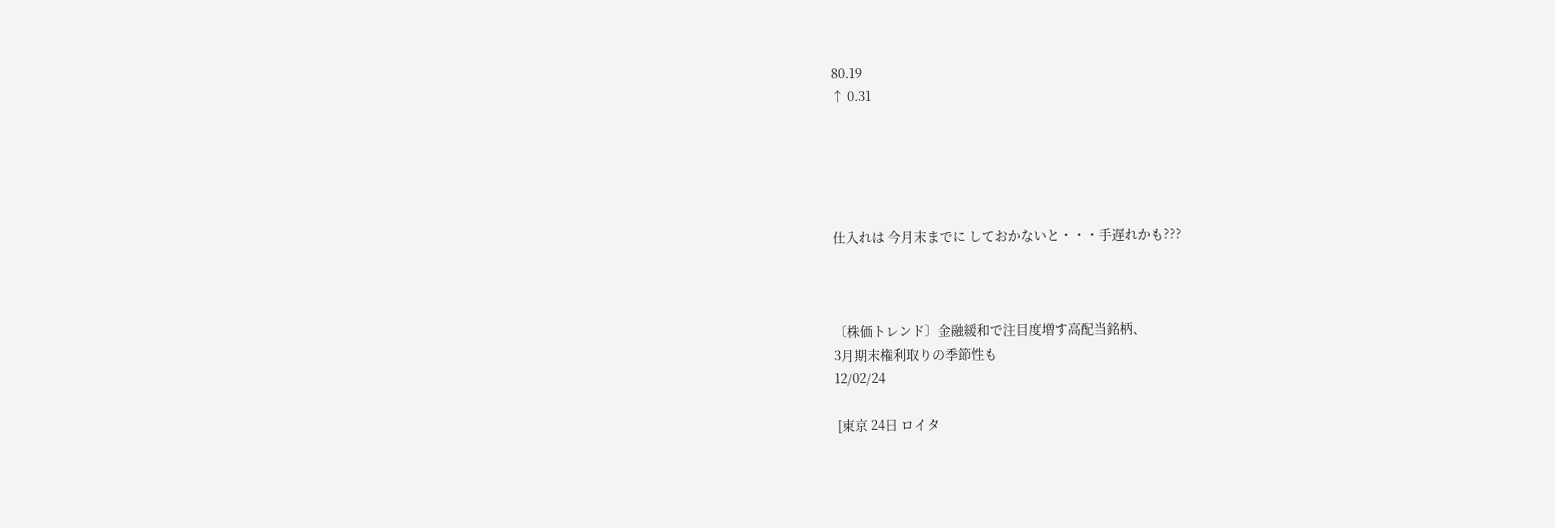80.19
↑ 0.31





仕入れは 今月末までに しておかないと・・・手遅れかも???



〔株価トレンド〕金融緩和で注目度増す高配当銘柄、
3月期末権利取りの季節性も
12/02/24

 [東京 24日 ロイタ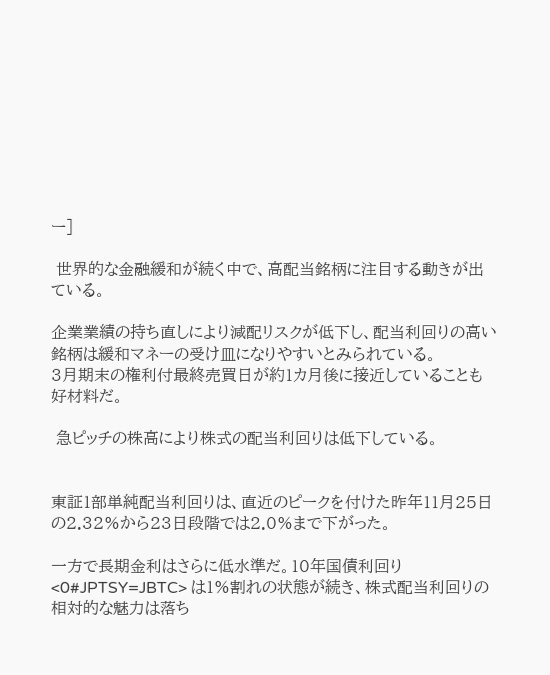ー]

 世界的な金融緩和が続く中で、高配当銘柄に注目する動きが出ている。

企業業績の持ち直しにより減配リスクが低下し、配当利回りの高い銘柄は緩和マネーの受け皿になりやすいとみられている。
3月期末の権利付最終売買日が約1カ月後に接近していることも好材料だ。

 急ピッチの株高により株式の配当利回りは低下している。


東証1部単純配当利回りは、直近のピークを付けた昨年11月25日の2.32%から23日段階では2.0%まで下がった。

一方で長期金利はさらに低水準だ。10年国債利回り <0#JPTSY=JBTC> は1%割れの状態が続き、株式配当利回りの相対的な魅力は落ち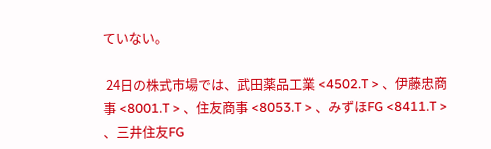ていない。

 24日の株式市場では、武田薬品工業 <4502.T > 、伊藤忠商事 <8001.T > 、住友商事 <8053.T > 、みずほFG <8411.T > 、三井住友FG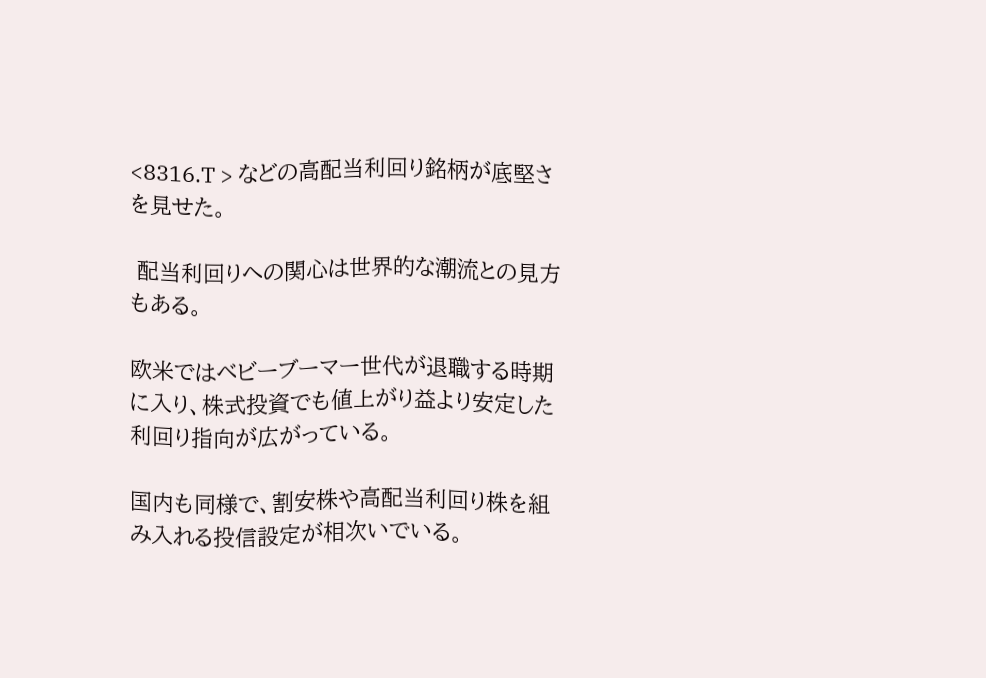<8316.T > などの高配当利回り銘柄が底堅さを見せた。

 配当利回りへの関心は世界的な潮流との見方もある。

欧米ではベビーブーマー世代が退職する時期に入り、株式投資でも値上がり益より安定した利回り指向が広がっている。

国内も同様で、割安株や高配当利回り株を組み入れる投信設定が相次いでいる。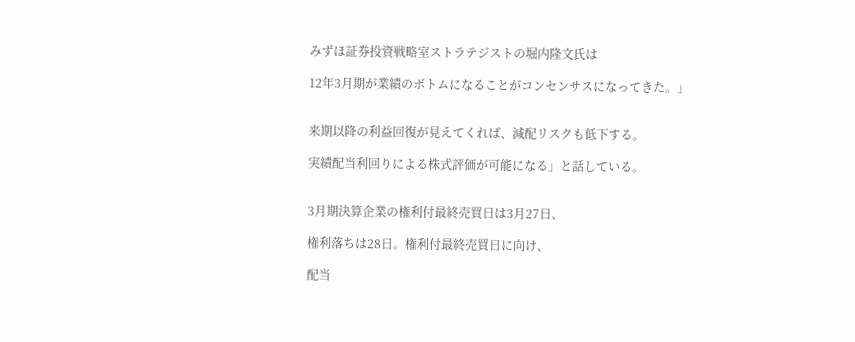みずほ証券投資戦略室ストラテジストの堀内隆文氏は

12年3月期が業績のボトムになることがコンセンサスになってきた。」


来期以降の利益回復が見えてくれば、減配リスクも低下する。

実績配当利回りによる株式評価が可能になる」と話している。


3月期決算企業の権利付最終売買日は3月27日、

権利落ちは28日。権利付最終売買日に向け、

配当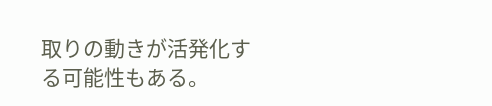取りの動きが活発化する可能性もある。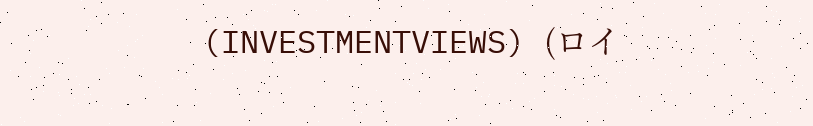(INVESTMENTVIEWS) (ロイ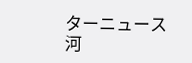ターニュース 河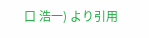口 浩一) より引用